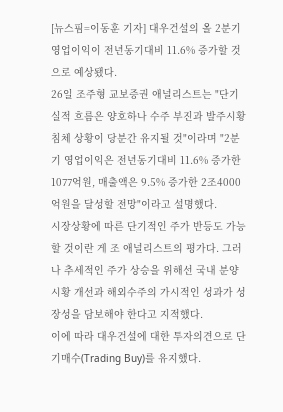[뉴스핌=이동훈 기자] 대우건설의 올 2분기 영업이익이 전년동기대비 11.6% 증가할 것으로 예상됐다.
26일 조주형 교보증권 애널리스트는 "단기 실적 흐름은 양호하나 수주 부진과 발주시황 침체 상황이 당분간 유지될 것"이라며 "2분기 영업이익은 전년동기대비 11.6% 증가한 1077억원, 매출액은 9.5% 증가한 2조4000억원을 달성할 전망"이라고 설명했다.
시장상황에 따른 단기적인 주가 반등도 가능할 것이란 게 조 애널리스트의 평가다. 그러나 추세적인 주가 상승을 위해선 국내 분양시황 개선과 해외수주의 가시적인 성과가 성장성을 담보해야 한다고 지적했다.
이에 따라 대우건설에 대한 투자의견으로 단기매수(Trading Buy)를 유지했다.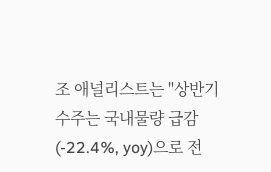조 애널리스트는 "상반기 수주는 국내물량 급감(-22.4%, yoy)으로 전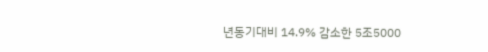년동기대비 14.9% 감소한 5조5000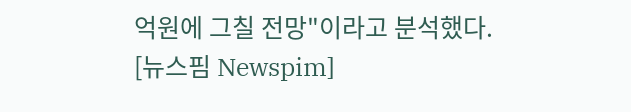억원에 그칠 전망"이라고 분석했다.
[뉴스핌 Newspim]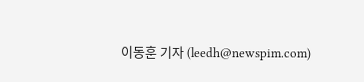이동훈 기자 (leedh@newspim.com)